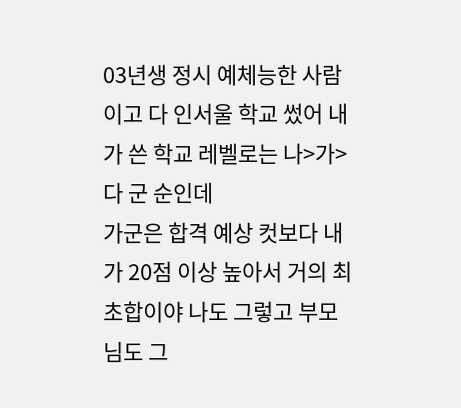03년생 정시 예체능한 사람이고 다 인서울 학교 썼어 내가 쓴 학교 레벨로는 나>가>다 군 순인데
가군은 합격 예상 컷보다 내가 20점 이상 높아서 거의 최초합이야 나도 그렇고 부모님도 그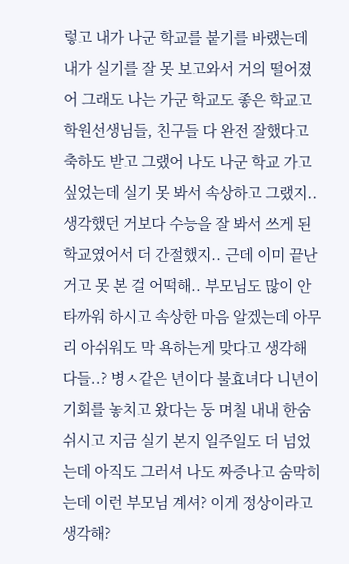렇고 내가 나군 학교를 붙기를 바랬는데 내가 실기를 잘 못 보고와서 거의 떨어졌어 그래도 나는 가군 학교도 좋은 학교고 학원선생님들, 친구들 다 완전 잘했다고 축하도 받고 그랬어 나도 나군 학교 가고싶었는데 실기 못 봐서 속상하고 그랬지.. 생각했던 거보다 수능을 잘 봐서 쓰게 된 학교였어서 더 간절했지.. 근데 이미 끝난거고 못 본 걸 어떡해.. 부모님도 많이 안타까워 하시고 속상한 마음 알겠는데 아무리 아쉬워도 막 욕하는게 맞다고 생각해 다들..? 병ㅅ같은 년이다 불효녀다 니년이 기회를 놓치고 왔다는 둥 며칠 내내 한숨 쉬시고 지금 실기 본지 일주일도 더 넘었는데 아직도 그러셔 나도 짜증나고 숨막히는데 이런 부모님 계셔? 이게 정상이라고 생각해?